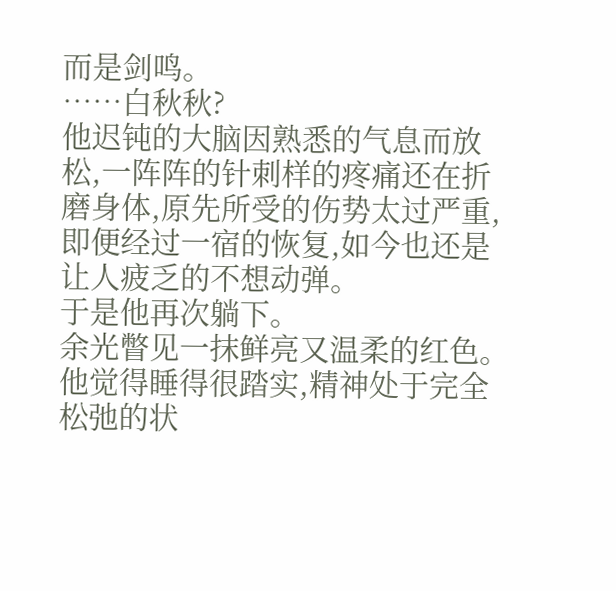而是剑鸣。
……白秋秋?
他迟钝的大脑因熟悉的气息而放松,一阵阵的针刺样的疼痛还在折磨身体,原先所受的伤势太过严重,即便经过一宿的恢复,如今也还是让人疲乏的不想动弹。
于是他再次躺下。
余光瞥见一抹鲜亮又温柔的红色。
他觉得睡得很踏实,精神处于完全松弛的状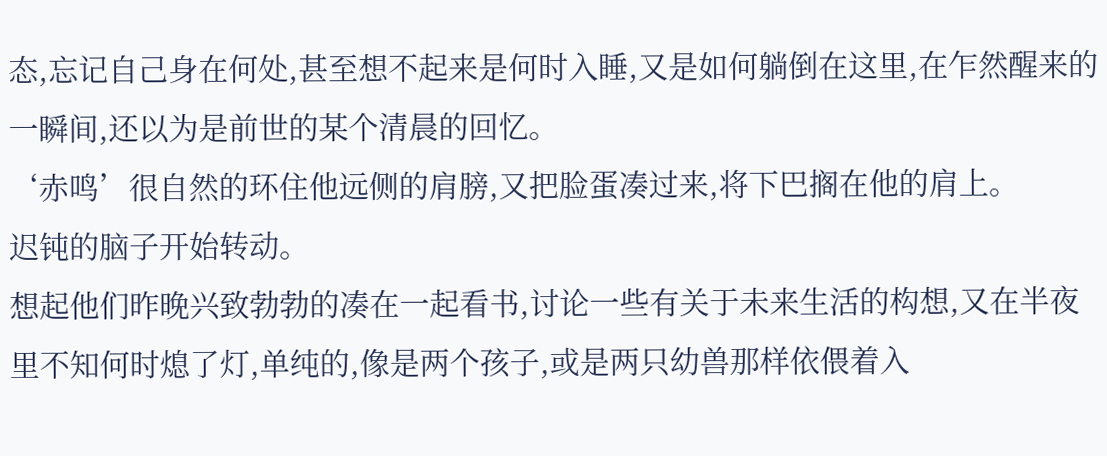态,忘记自己身在何处,甚至想不起来是何时入睡,又是如何躺倒在这里,在乍然醒来的一瞬间,还以为是前世的某个清晨的回忆。
‘赤鸣’很自然的环住他远侧的肩膀,又把脸蛋凑过来,将下巴搁在他的肩上。
迟钝的脑子开始转动。
想起他们昨晚兴致勃勃的凑在一起看书,讨论一些有关于未来生活的构想,又在半夜里不知何时熄了灯,单纯的,像是两个孩子,或是两只幼兽那样依偎着入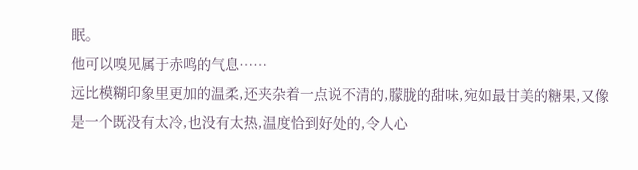眠。
他可以嗅见属于赤鸣的气息……
远比模糊印象里更加的温柔,还夹杂着一点说不清的,朦胧的甜味,宛如最甘美的糖果,又像是一个既没有太冷,也没有太热,温度恰到好处的,令人心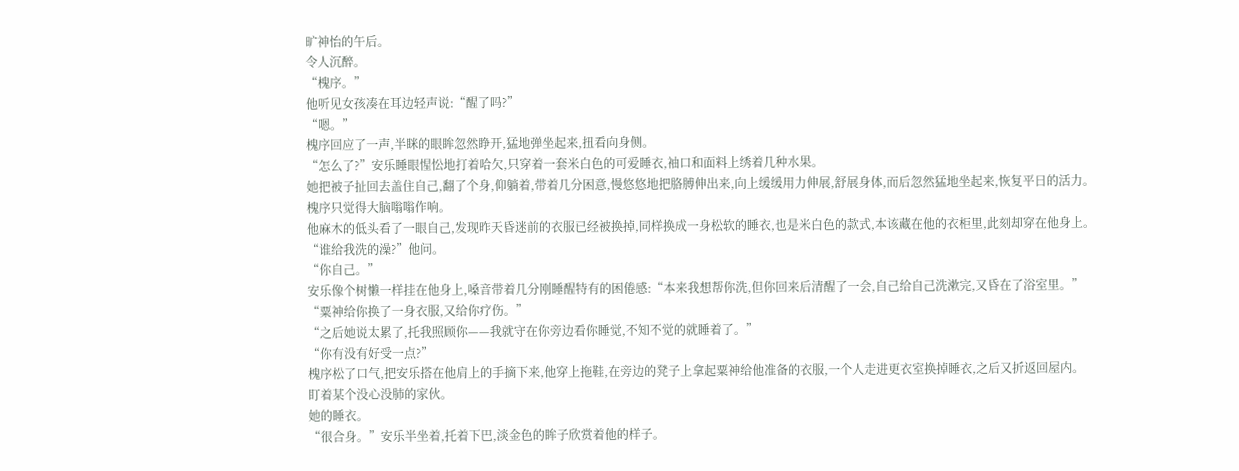旷神怡的午后。
令人沉醉。
“槐序。”
他听见女孩凑在耳边轻声说:“醒了吗?”
“嗯。”
槐序回应了一声,半眯的眼眸忽然睁开,猛地弹坐起来,扭看向身侧。
“怎么了?”安乐睡眼惺忪地打着哈欠,只穿着一套米白色的可爱睡衣,袖口和面料上绣着几种水果。
她把被子扯回去盖住自己,翻了个身,仰躺着,带着几分困意,慢悠悠地把胳膊伸出来,向上缓缓用力伸展,舒展身体,而后忽然猛地坐起来,恢复平日的活力。
槐序只觉得大脑嗡嗡作响。
他麻木的低头看了一眼自己,发现昨天昏迷前的衣服已经被换掉,同样换成一身松软的睡衣,也是米白色的款式,本该藏在他的衣柜里,此刻却穿在他身上。
“谁给我洗的澡?”他问。
“你自己。”
安乐像个树懒一样挂在他身上,嗓音带着几分刚睡醒特有的困倦感:“本来我想帮你洗,但你回来后清醒了一会,自己给自己洗漱完,又昏在了浴室里。”
“粟神给你换了一身衣服,又给你疗伤。”
“之后她说太累了,托我照顾你——我就守在你旁边看你睡觉,不知不觉的就睡着了。”
“你有没有好受一点?”
槐序松了口气,把安乐搭在他肩上的手摘下来,他穿上拖鞋,在旁边的凳子上拿起粟神给他准备的衣服,一个人走进更衣室换掉睡衣,之后又折返回屋内。
盯着某个没心没肺的家伙。
她的睡衣。
“很合身。”安乐半坐着,托着下巴,淡金色的眸子欣赏着他的样子。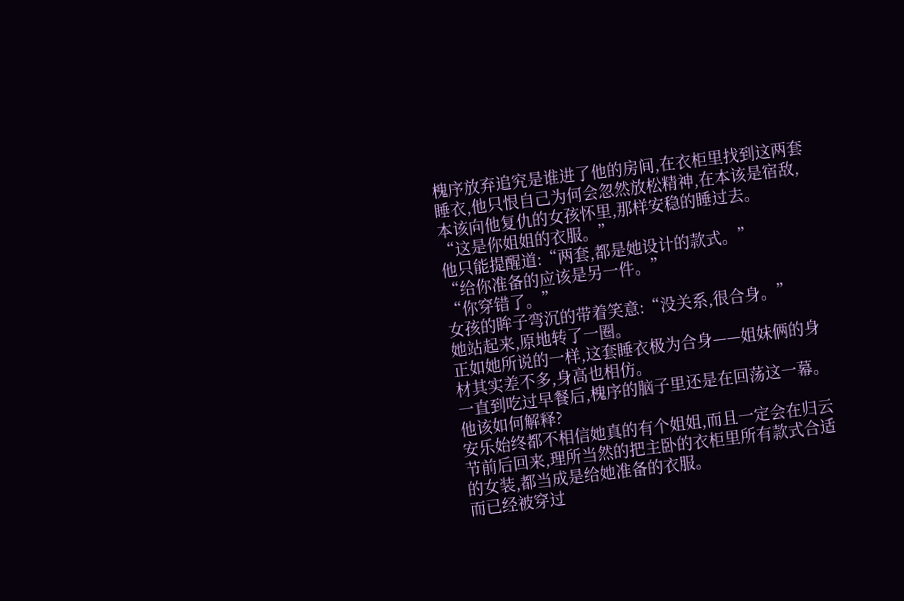槐序放弃追究是谁进了他的房间,在衣柜里找到这两套睡衣,他只恨自己为何会忽然放松精神,在本该是宿敌,本该向他复仇的女孩怀里,那样安稳的睡过去。
“这是你姐姐的衣服。”
他只能提醒道:“两套,都是她设计的款式。”
“给你准备的应该是另一件。”
“你穿错了。”
女孩的眸子弯沉的带着笑意:“没关系,很合身。”
她站起来,原地转了一圈。
正如她所说的一样,这套睡衣极为合身——姐妹俩的身材其实差不多,身高也相仿。
一直到吃过早餐后,槐序的脑子里还是在回荡这一幕。
他该如何解释?
安乐始终都不相信她真的有个姐姐,而且一定会在归云节前后回来,理所当然的把主卧的衣柜里所有款式合适的女装,都当成是给她准备的衣服。
而已经被穿过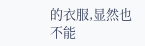的衣服,显然也不能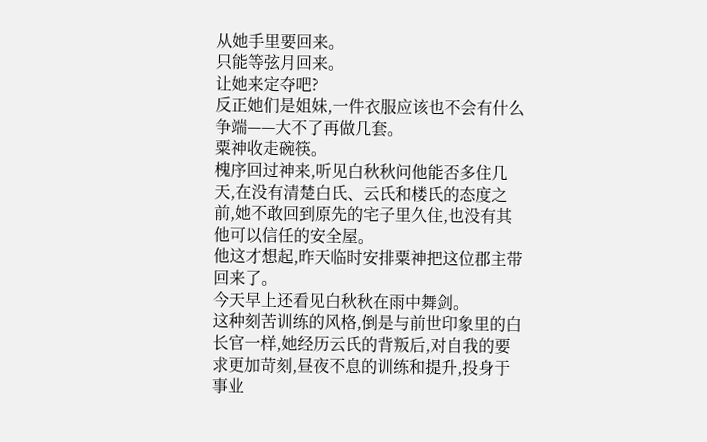从她手里要回来。
只能等弦月回来。
让她来定夺吧?
反正她们是姐妹,一件衣服应该也不会有什么争端——大不了再做几套。
粟神收走碗筷。
槐序回过神来,听见白秋秋问他能否多住几天,在没有清楚白氏、云氏和楼氏的态度之前,她不敢回到原先的宅子里久住,也没有其他可以信任的安全屋。
他这才想起,昨天临时安排粟神把这位郡主带回来了。
今天早上还看见白秋秋在雨中舞剑。
这种刻苦训练的风格,倒是与前世印象里的白长官一样,她经历云氏的背叛后,对自我的要求更加苛刻,昼夜不息的训练和提升,投身于事业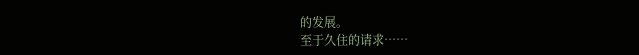的发展。
至于久住的请求……